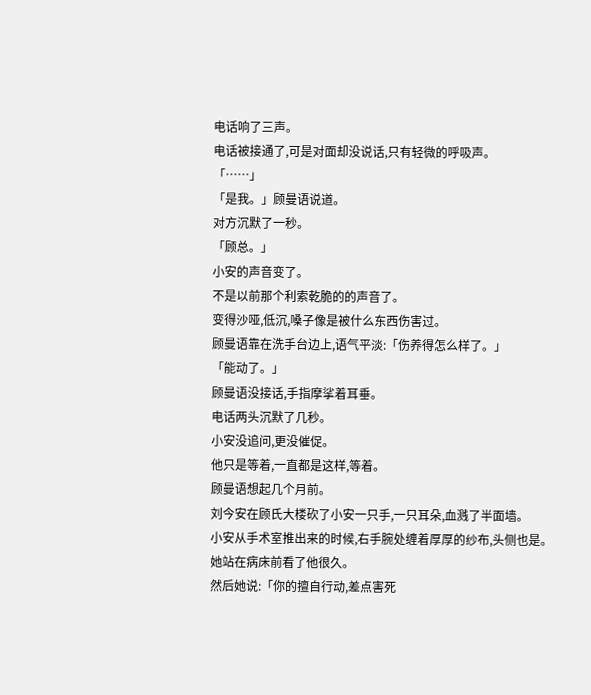电话响了三声。
电话被接通了,可是对面却没说话,只有轻微的呼吸声。
「……」
「是我。」顾曼语说道。
对方沉默了一秒。
「顾总。」
小安的声音变了。
不是以前那个利索乾脆的的声音了。
变得沙哑,低沉,嗓子像是被什么东西伤害过。
顾曼语靠在洗手台边上,语气平淡:「伤养得怎么样了。」
「能动了。」
顾曼语没接话,手指摩挲着耳垂。
电话两头沉默了几秒。
小安没追问,更没催促。
他只是等着,一直都是这样,等着。
顾曼语想起几个月前。
刘今安在顾氏大楼砍了小安一只手,一只耳朵,血溅了半面墙。
小安从手术室推出来的时候,右手腕处缠着厚厚的纱布,头侧也是。
她站在病床前看了他很久。
然后她说:「你的擅自行动,差点害死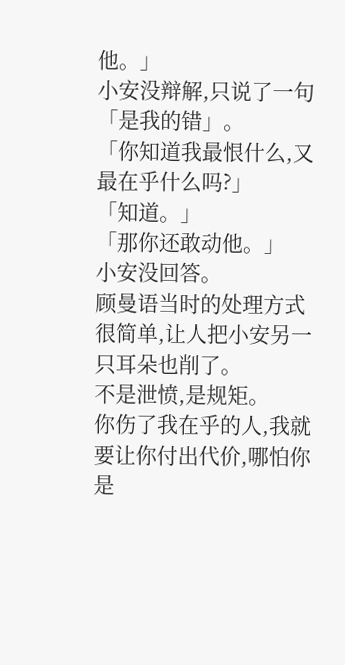他。」
小安没辩解,只说了一句「是我的错」。
「你知道我最恨什么,又最在乎什么吗?」
「知道。」
「那你还敢动他。」
小安没回答。
顾曼语当时的处理方式很简单,让人把小安另一只耳朵也削了。
不是泄愤,是规矩。
你伤了我在乎的人,我就要让你付出代价,哪怕你是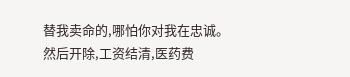替我卖命的,哪怕你对我在忠诚。
然后开除,工资结清,医药费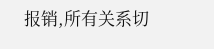报销,所有关系切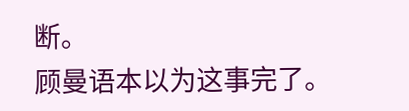断。
顾曼语本以为这事完了。